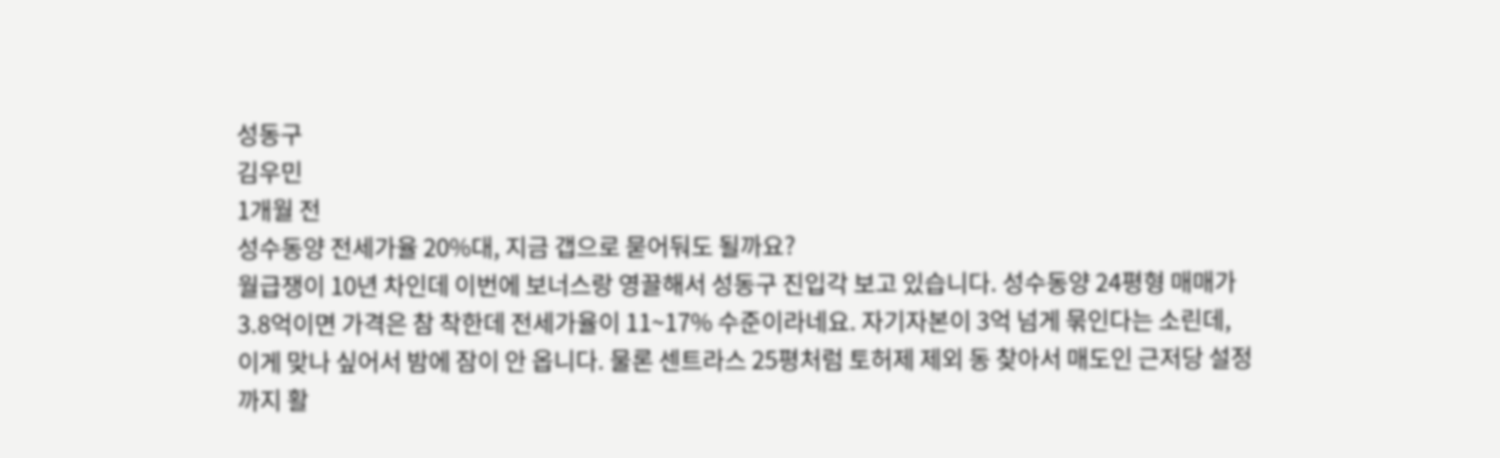성동구
김우민
1개월 전
성수동양 전세가율 20%대, 지금 갭으로 묻어둬도 될까요?
월급쟁이 10년 차인데 이번에 보너스랑 영끌해서 성동구 진입각 보고 있습니다. 성수동양 24평형 매매가 3.8억이면 가격은 참 착한데 전세가율이 11~17% 수준이라네요. 자기자본이 3억 넘게 묶인다는 소린데, 이게 맞나 싶어서 밤에 잠이 안 옵니다. 물론 센트라스 25평처럼 토허제 제외 동 찾아서 매도인 근저당 설정까지 활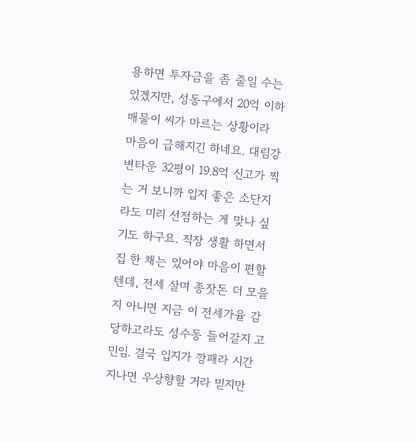용하면 투자금을 좀 줄일 수는 있겠지만, 성동구에서 20억 이하 매물이 씨가 마르는 상황이라 마음이 급해지긴 하네요. 대림강변타운 32평이 19.8억 신고가 찍는 거 보니까 입지 좋은 소단지라도 미리 선점하는 게 맞나 싶기도 하구요. 직장 생활 하면서 집 한 채는 있어야 마음이 편할 텐데, 전세 살며 종잣돈 더 모을지 아니면 지금 이 전세가율 감당하고라도 성수동 들어갈지 고민임. 결국 입지가 깡패라 시간 지나면 우상향할 거라 믿지만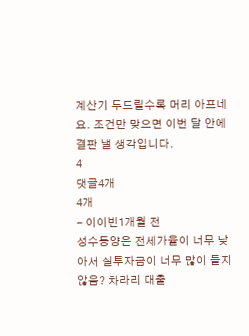계산기 두드릴수록 머리 아프네요. 조건만 맞으면 이번 달 안에 결판 낼 생각입니다.
4
댓글4개
4개
- 이이빈1개월 전
성수동양은 전세가율이 너무 낮아서 실투자금이 너무 많이 들지 않음? 차라리 대출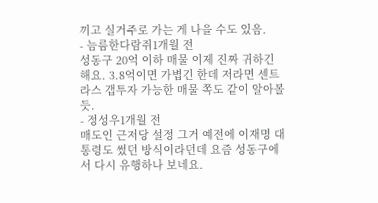끼고 실거주로 가는 게 나을 수도 있음.
- 늠름한다람쥐1개월 전
성동구 20억 이하 매물 이제 진짜 귀하긴 해요. 3.8억이면 가볍긴 한데 저라면 센트라스 갭투자 가능한 매물 쪽도 같이 알아볼 듯.
- 정성우1개월 전
매도인 근저당 설정 그거 예전에 이재명 대통령도 썼던 방식이라던데 요즘 성동구에서 다시 유행하나 보네요.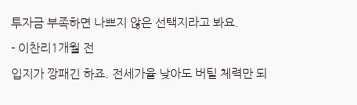투자금 부족하면 나쁘지 않은 선택지라고 봐요.
- 이찬리1개월 전
입지가 깡패긴 하죠. 전세가율 낮아도 버틸 체력만 되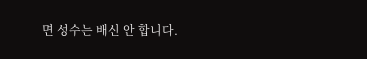면 성수는 배신 안 합니다.